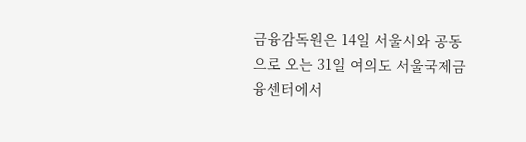금융감독원은 14일 서울시와 공동으로 오는 31일 여의도 서울국제금융센터에서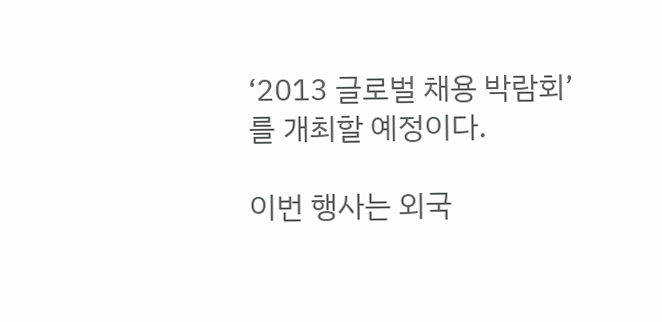‘2013 글로벌 채용 박람회’를 개최할 예정이다.

이번 행사는 외국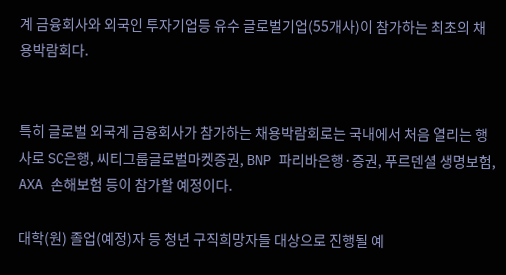계 금융회사와 외국인 투자기업등 유수 글로벌기업(55개사)이 참가하는 최초의 채용박람회다.


특히 글로벌 외국계 금융회사가 참가하는 채용박람회로는 국내에서 처음 열리는 행사로 SC은행, 씨티그룹글로벌마켓증권, BNP 파리바은행·증권, 푸르덴셜 생명보험, AXA 손해보험 등이 참가할 예정이다.

대학(원) 졸업(예정)자 등 청년 구직희망자들 대상으로 진행될 예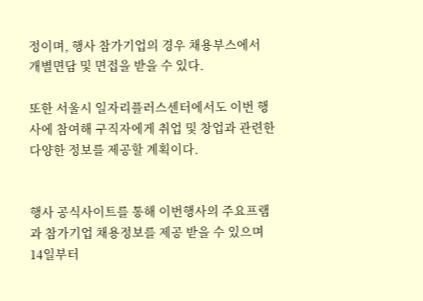정이며, 행사 참가기업의 경우 채용부스에서 개별면담 및 면접을 받을 수 있다.

또한 서울시 일자리플러스센터에서도 이번 행사에 참여해 구직자에게 취업 및 창업과 관련한 다양한 정보를 제공할 계획이다.


행사 공식사이트를 통해 이번행사의 주요프램과 참가기업 채용정보를 제공 받을 수 있으며 14일부터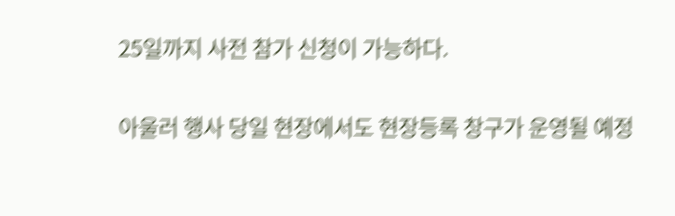25일까지 사전 참가 신청이 가능하다.

아울러 행사 당일 현장에서도 현장등록 창구가 운영될 예정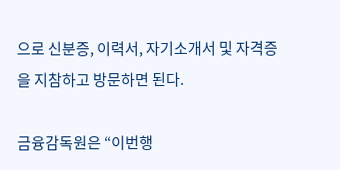으로 신분증, 이력서, 자기소개서 및 자격증을 지참하고 방문하면 된다.

금융감독원은 “이번행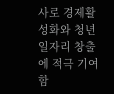사로 경제활성화와 청년 일자리 창출에 적극 기여함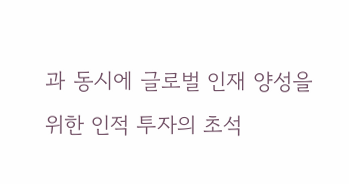과 동시에 글로벌 인재 양성을 위한 인적 투자의 초석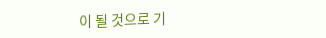이 될 것으로 기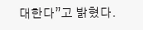대한다”고 밝혔다.